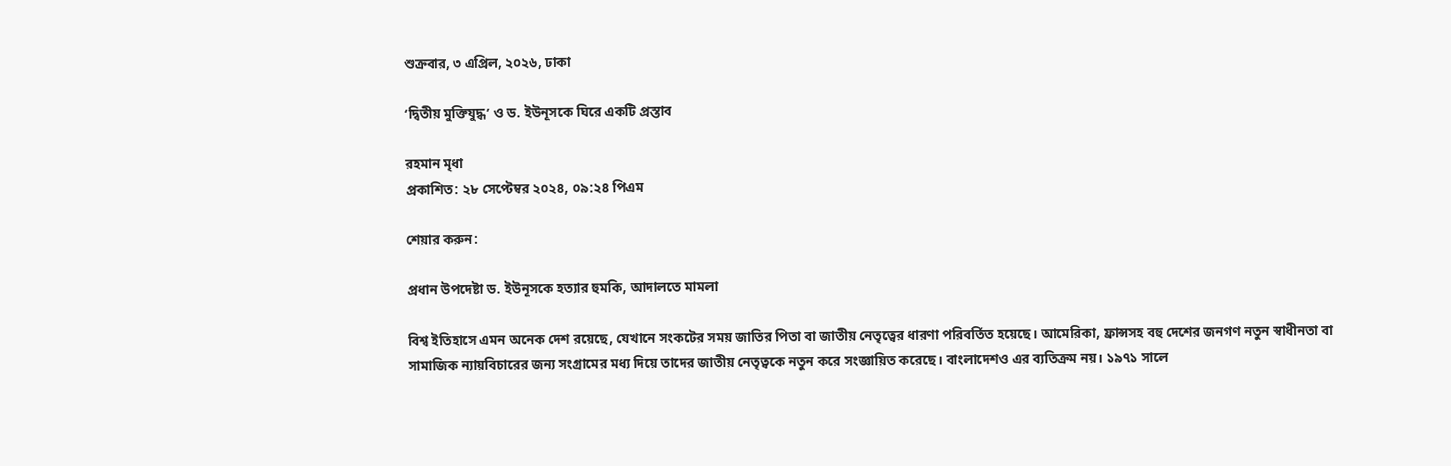শুক্রবার, ৩ এপ্রিল, ২০২৬, ঢাকা

‘দ্বিতীয় মুক্তিযুদ্ধ’ ও ড. ইউনূসকে ঘিরে একটি প্রস্তাব

রহমান মৃধা
প্রকাশিত: ২৮ সেপ্টেম্বর ২০২৪, ০৯:২৪ পিএম

শেয়ার করুন:

প্রধান উপদেষ্টা ড. ইউনূসকে হত্যার হুমকি, আদালতে মামলা

বিশ্ব ইতিহাসে এমন অনেক দেশ রয়েছে, যেখানে সংকটের সময় জাতির পিতা বা জাতীয় নেতৃত্বের ধারণা পরিবর্তিত হয়েছে। আমেরিকা, ফ্রান্সসহ বহু দেশের জনগণ নতুন স্বাধীনতা বা সামাজিক ন্যায়বিচারের জন্য সংগ্রামের মধ্য দিয়ে তাদের জাতীয় নেতৃত্বকে নতুন করে সংজ্ঞায়িত করেছে। বাংলাদেশও এর ব্যতিক্রম নয়। ১৯৭১ সালে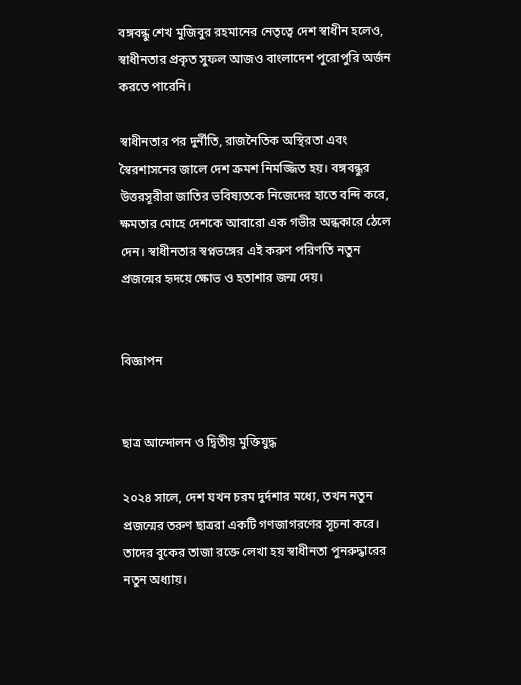বঙ্গবন্ধু শেখ মুজিবুর রহমানের নেতৃত্বে দেশ স্বাধীন হলেও, স্বাধীনতার প্রকৃত সুফল আজও বাংলাদেশ পুরোপুরি অর্জন করতে পারেনি।

স্বাধীনতার পর দুর্নীতি, রাজনৈতিক অস্থিরতা এবং স্বৈরশাসনের জালে দেশ ক্রমশ নিমজ্জিত হয়। বঙ্গবন্ধুর উত্তরসূরীরা জাতির ভবিষ্যতকে নিজেদের হাতে বন্দি করে, ক্ষমতার মোহে দেশকে আবারো এক গভীর অন্ধকারে ঠেলে দেন। স্বাধীনতার স্বপ্নভঙ্গের এই করুণ পরিণতি নতুন প্রজন্মের হৃদয়ে ক্ষোভ ও হতাশার জন্ম দেয়।


বিজ্ঞাপন


ছাত্র আন্দোলন ও দ্বিতীয় মুক্তিযুদ্ধ

২০২৪ সালে, দেশ যখন চরম দুর্দশার মধ্যে, তখন নতুন প্রজন্মের তরুণ ছাত্ররা একটি গণজাগরণের সূচনা করে। তাদের বুকের তাজা রক্তে লেখা হয় স্বাধীনতা পুনরুদ্ধারের নতুন অধ্যায়।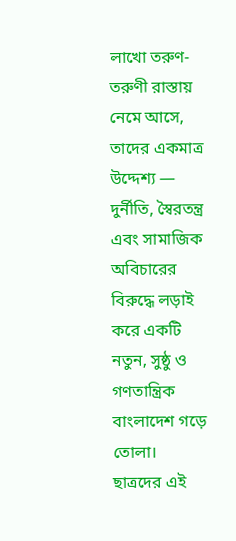লাখো তরুণ-তরুণী রাস্তায় নেমে আসে, তাদের একমাত্র উদ্দেশ্য — দুর্নীতি, স্বৈরতন্ত্র এবং সামাজিক অবিচারের বিরুদ্ধে লড়াই করে একটি নতুন, সুষ্ঠু ও গণতান্ত্রিক বাংলাদেশ গড়ে তোলা। ছাত্রদের এই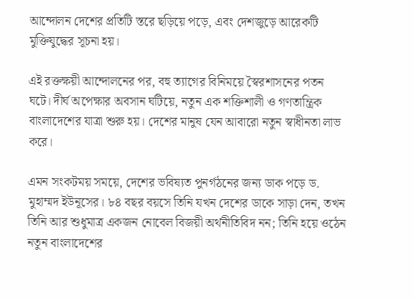আন্দোলন দেশের প্রতিটি স্তরে ছড়িয়ে পড়ে, এবং দেশজুড়ে আরেকটি মুক্তিযুদ্ধের সূচনা হয়।

এই রক্তক্ষয়ী আন্দোলনের পর, বহু ত্যাগের বিনিময়ে স্বৈরশাসনের পতন ঘটে। দীর্ঘ অপেক্ষার অবসান ঘটিয়ে, নতুন এক শক্তিশালী ও গণতান্ত্রিক বাংলাদেশের যাত্রা শুরু হয়। দেশের মানুষ যেন আবারো নতুন স্বাধীনতা লাভ করে।

এমন সংকটময় সময়ে, দেশের ভবিষ্যত পুনর্গঠনের জন্য ডাক পড়ে ড. মুহাম্মদ ইউনূসের। ৮৪ বছর বয়সে তিনি যখন দেশের ডাকে সাড়া দেন, তখন তিনি আর শুধুমাত্র একজন নোবেল বিজয়ী অর্থনীতিবিদ নন; তিনি হয়ে ওঠেন নতুন বাংলাদেশের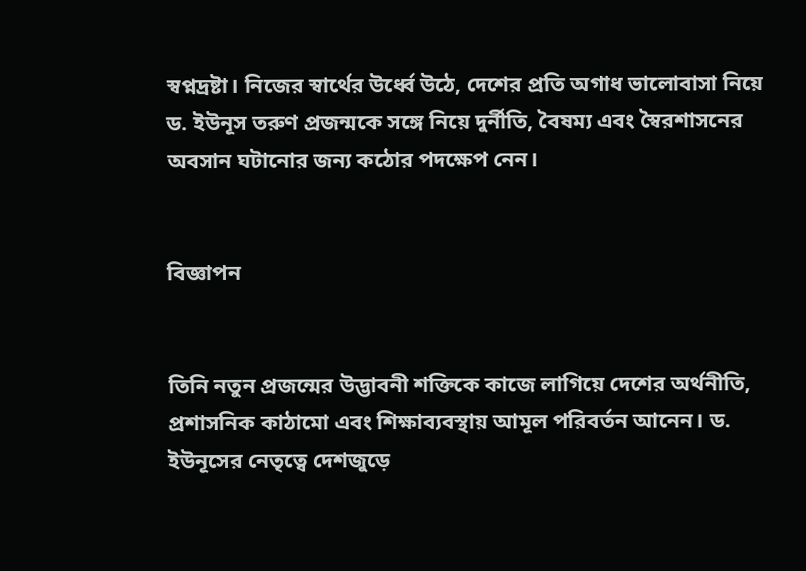স্বপ্নদ্রষ্টা। নিজের স্বার্থের উর্ধ্বে উঠে, দেশের প্রতি অগাধ ভালোবাসা নিয়ে ড. ইউনূস তরুণ প্রজন্মকে সঙ্গে নিয়ে দুর্নীতি, বৈষম্য এবং স্বৈরশাসনের অবসান ঘটানোর জন্য কঠোর পদক্ষেপ নেন।


বিজ্ঞাপন


তিনি নতুন প্রজন্মের উদ্ভাবনী শক্তিকে কাজে লাগিয়ে দেশের অর্থনীতি, প্রশাসনিক কাঠামো এবং শিক্ষাব্যবস্থায় আমূল পরিবর্তন আনেন। ড. ইউনূসের নেতৃত্বে দেশজুড়ে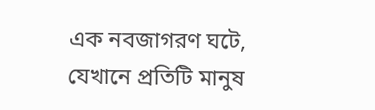এক নবজাগরণ ঘটে, যেখানে প্রতিটি মানুষ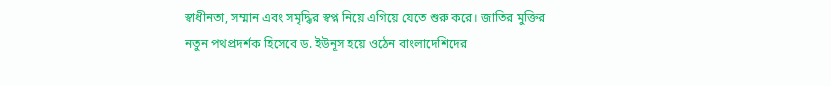স্বাধীনতা, সম্মান এবং সমৃদ্ধির স্বপ্ন নিয়ে এগিয়ে যেতে শুরু করে। জাতির মুক্তির নতুন পথপ্রদর্শক হিসেবে ড. ইউনূস হয়ে ওঠেন বাংলাদেশিদের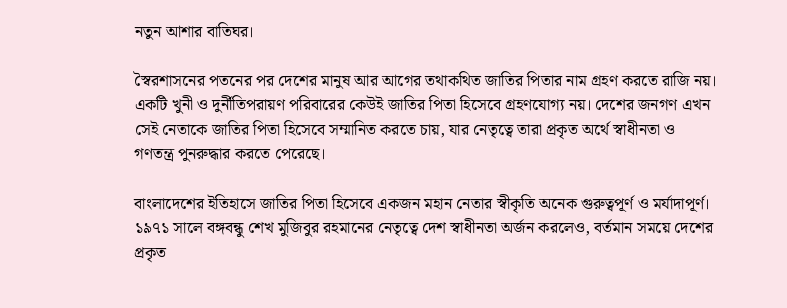নতুন আশার বাতিঘর।

স্বৈরশাসনের পতনের পর দেশের মানুষ আর আগের তথাকথিত জাতির পিতার নাম গ্রহণ করতে রাজি নয়। একটি খুনী ও দুর্নীতিপরায়ণ পরিবারের কেউই জাতির পিতা হিসেবে গ্রহণযোগ্য নয়। দেশের জনগণ এখন সেই নেতাকে জাতির পিতা হিসেবে সম্মানিত করতে চায়, যার নেতৃত্বে তারা প্রকৃত অর্থে স্বাধীনতা ও গণতন্ত্র পুনরুদ্ধার করতে পেরেছে।

বাংলাদেশের ইতিহাসে জাতির পিতা হিসেবে একজন মহান নেতার স্বীকৃতি অনেক গুরুত্বপূর্ণ ও মর্যাদাপূর্ণ। ১৯৭১ সালে বঙ্গবন্ধু শেখ মুজিবুর রহমানের নেতৃত্বে দেশ স্বাধীনতা অর্জন করলেও, বর্তমান সময়ে দেশের প্রকৃত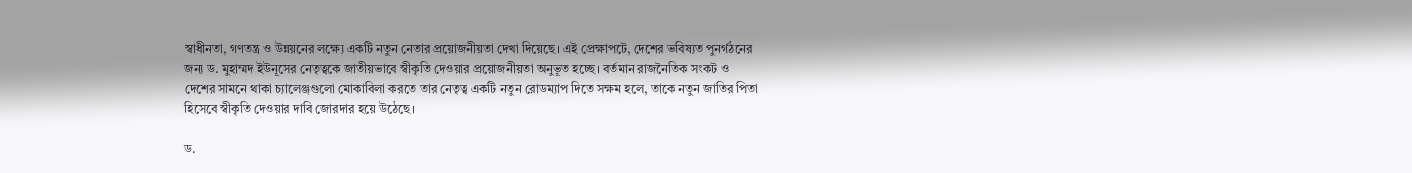স্বাধীনতা, গণতন্ত্র ও উন্নয়নের লক্ষ্যে একটি নতুন নেতার প্রয়োজনীয়তা দেখা দিয়েছে। এই প্রেক্ষাপটে, দেশের ভবিষ্যত পুনর্গঠনের জন্য ড. মুহাম্মদ ইউনূসের নেতৃত্বকে জাতীয়ভাবে স্বীকৃতি দেওয়ার প্রয়োজনীয়তা অনুভূত হচ্ছে। বর্তমান রাজনৈতিক সংকট ও দেশের সামনে থাকা চ্যালেঞ্জগুলো মোকাবিলা করতে তার নেতৃত্ব একটি নতুন রোডম্যাপ দিতে সক্ষম হলে, তাকে নতুন জাতির পিতা হিসেবে স্বীকৃতি দেওয়ার দাবি জোরদার হয়ে উঠেছে।

ড.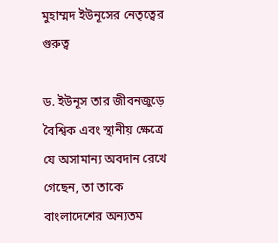মুহাম্মদ ইউনূসের নেতৃত্বের গুরুত্ব

ড. ইউনূস তার জীবনজুড়ে বৈশ্বিক এবং স্থানীয় ক্ষেত্রে যে অসামান্য অবদান রেখে গেছেন, তা তাকে বাংলাদেশের অন্যতম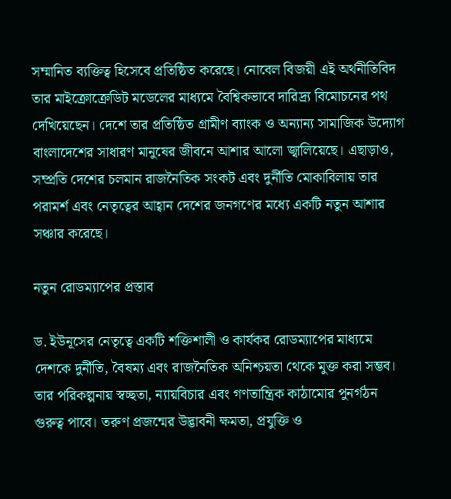সম্মানিত ব্যক্তিত্ব হিসেবে প্রতিষ্ঠিত করেছে। নোবেল বিজয়ী এই অর্থনীতিবিদ তার মাইক্রোক্রেডিট মডেলের মাধ্যমে বৈশ্বিকভাবে দারিদ্র্য বিমোচনের পথ দেখিয়েছেন। দেশে তার প্রতিষ্ঠিত গ্রামীণ ব্যাংক ও অন্যান্য সামাজিক উদ্যোগ বাংলাদেশের সাধারণ মানুষের জীবনে আশার আলো জ্বালিয়েছে। এছাড়াও, সম্প্রতি দেশের চলমান রাজনৈতিক সংকট এবং দুর্নীতি মোকাবিলায় তার পরামর্শ এবং নেতৃত্বের আহ্বান দেশের জনগণের মধ্যে একটি নতুন আশার সঞ্চার করেছে।

নতুন রোডম্যাপের প্রস্তাব

ড. ইউনূসের নেতৃত্বে একটি শক্তিশালী ও কার্যকর রোডম্যাপের মাধ্যমে দেশকে দুর্নীতি, বৈষম্য এবং রাজনৈতিক অনিশ্চয়তা থেকে মুক্ত করা সম্ভব। তার পরিকল্পনায় স্বচ্ছতা, ন্যায়বিচার এবং গণতান্ত্রিক কাঠামোর পুনর্গঠন গুরুত্ব পাবে। তরুণ প্রজন্মের উদ্ভাবনী ক্ষমতা, প্রযুক্তি ও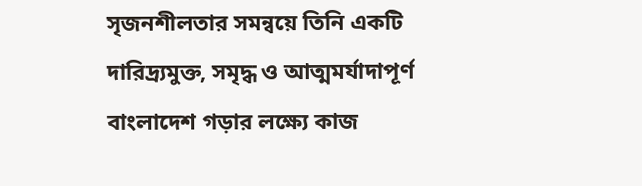সৃজনশীলতার সমন্বয়ে তিনি একটি দারিদ্র্যমুক্ত, সমৃদ্ধ ও আত্মমর্যাদাপূর্ণ বাংলাদেশ গড়ার লক্ষ্যে কাজ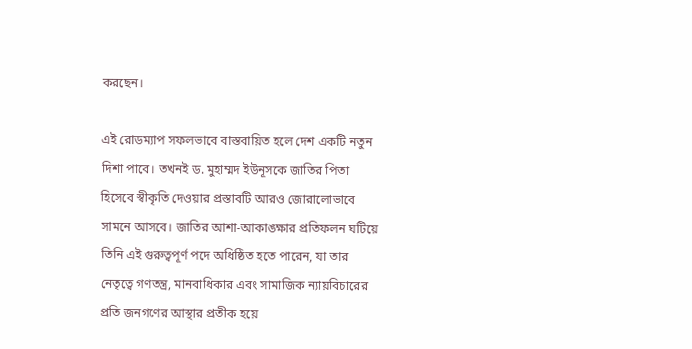করছেন।

এই রোডম্যাপ সফলভাবে বাস্তবায়িত হলে দেশ একটি নতুন দিশা পাবে। তখনই ড. মুহাম্মদ ইউনূসকে জাতির পিতা হিসেবে স্বীকৃতি দেওয়ার প্রস্তাবটি আরও জোরালোভাবে সামনে আসবে। জাতির আশা-আকাঙ্ক্ষার প্রতিফলন ঘটিয়ে তিনি এই গুরুত্বপূর্ণ পদে অধিষ্ঠিত হতে পারেন, যা তার নেতৃত্বে গণতন্ত্র, মানবাধিকার এবং সামাজিক ন্যায়বিচারের প্রতি জনগণের আস্থার প্রতীক হয়ে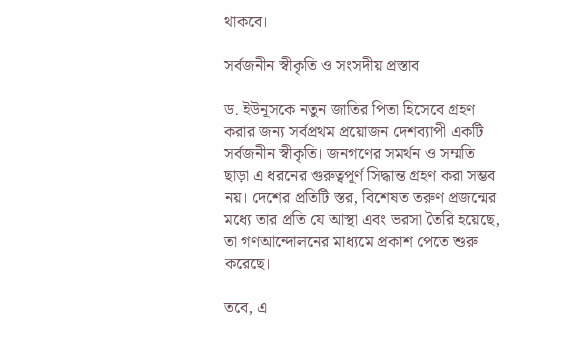থাকবে।

সর্বজনীন স্বীকৃতি ও সংসদীয় প্রস্তাব

ড. ইউনূসকে নতুন জাতির পিতা হিসেবে গ্রহণ করার জন্য সর্বপ্রথম প্রয়োজন দেশব্যাপী একটি সর্বজনীন স্বীকৃতি। জনগণের সমর্থন ও সম্মতি ছাড়া এ ধরনের গুরুত্বপূর্ণ সিদ্ধান্ত গ্রহণ করা সম্ভব নয়। দেশের প্রতিটি স্তর, বিশেষত তরুণ প্রজন্মের মধ্যে তার প্রতি যে আস্থা এবং ভরসা তৈরি হয়েছে, তা গণআন্দোলনের মাধ্যমে প্রকাশ পেতে শুরু করেছে।

তবে, এ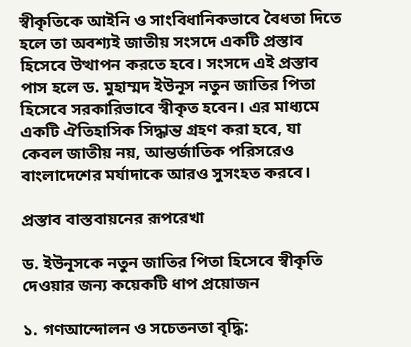স্বীকৃতিকে আইনি ও সাংবিধানিকভাবে বৈধতা দিতে হলে তা অবশ্যই জাতীয় সংসদে একটি প্রস্তাব হিসেবে উত্থাপন করতে হবে। সংসদে এই প্রস্তাব পাস হলে ড. মুহাম্মদ ইউনূস নতুন জাতির পিতা হিসেবে সরকারিভাবে স্বীকৃত হবেন। এর মাধ্যমে একটি ঐতিহাসিক সিদ্ধান্ত গ্রহণ করা হবে, যা কেবল জাতীয় নয়, আন্তর্জাতিক পরিসরেও বাংলাদেশের মর্যাদাকে আরও সুসংহত করবে।

প্রস্তাব বাস্তবায়নের রূপরেখা

ড. ইউনূসকে নতুন জাতির পিতা হিসেবে স্বীকৃতি দেওয়ার জন্য কয়েকটি ধাপ প্রয়োজন

১. গণআন্দোলন ও সচেতনতা বৃদ্ধি: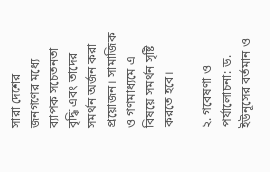সারা দেশের জনগণের মধ্যে ব্যাপক সচেতনতা বৃদ্ধি এবং তাদের সমর্থন অর্জন করা প্রয়োজন। সামাজিক ও গণমাধ্যমে এ বিষয়ে সমর্থন সৃষ্টি করতে হবে।

২. গবেষণা ও পর্যালোচনা: ড. ইউনূসের বর্তমান ও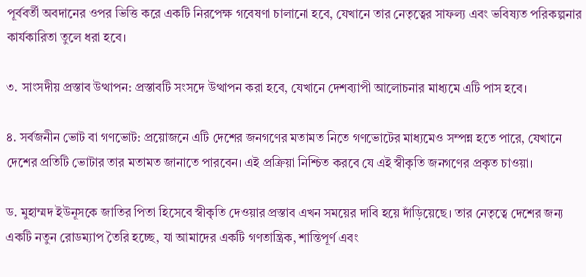পূর্ববর্তী অবদানের ওপর ভিত্তি করে একটি নিরপেক্ষ গবেষণা চালানো হবে, যেখানে তার নেতৃত্বের সাফল্য এবং ভবিষ্যত পরিকল্পনার কার্যকারিতা তুলে ধরা হবে।

৩. সাংসদীয় প্রস্তাব উত্থাপন: প্রস্তাবটি সংসদে উত্থাপন করা হবে, যেখানে দেশব্যাপী আলোচনার মাধ্যমে এটি পাস হবে।

৪. সর্বজনীন ভোট বা গণভোট: প্রয়োজনে এটি দেশের জনগণের মতামত নিতে গণভোটের মাধ্যমেও সম্পন্ন হতে পারে, যেখানে দেশের প্রতিটি ভোটার তার মতামত জানাতে পারবেন। এই প্রক্রিয়া নিশ্চিত করবে যে এই স্বীকৃতি জনগণের প্রকৃত চাওয়া।

ড. মুহাম্মদ ইউনূসকে জাতির পিতা হিসেবে স্বীকৃতি দেওয়ার প্রস্তাব এখন সময়ের দাবি হয়ে দাঁড়িয়েছে। তার নেতৃত্বে দেশের জন্য একটি নতুন রোডম্যাপ তৈরি হচ্ছে, যা আমাদের একটি গণতান্ত্রিক, শান্তিপূর্ণ এবং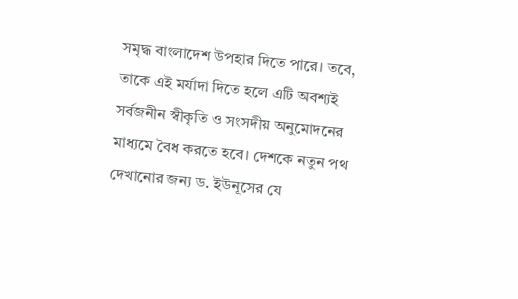সমৃদ্ধ বাংলাদেশ উপহার দিতে পারে। তবে, তাকে এই মর্যাদা দিতে হলে এটি অবশ্যই সর্বজনীন স্বীকৃতি ও সংসদীয় অনুমোদনের মাধ্যমে বৈধ করতে হবে। দেশকে নতুন পথ দেখানোর জন্য ড. ইউনূসের যে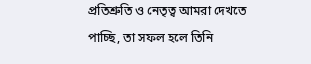প্রতিশ্রুতি ও নেতৃত্ব আমরা দেখতে পাচ্ছি, তা সফল হলে তিনি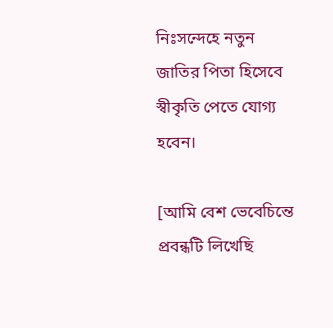নিঃসন্দেহে নতুন জাতির পিতা হিসেবে স্বীকৃতি পেতে যোগ্য হবেন।

[আমি বেশ ভেবেচিন্তে প্রবন্ধটি লিখেছি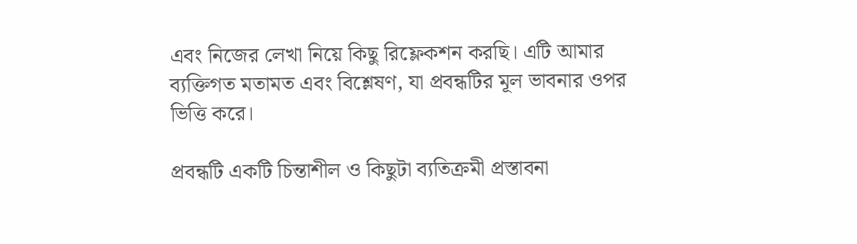এবং নিজের লেখা নিয়ে কিছু রিফ্লেকশন করছি। এটি আমার ব্যক্তিগত মতামত এবং বিশ্লেষণ, যা প্রবন্ধটির মূল ভাবনার ওপর ভিত্তি করে।

প্রবন্ধটি একটি চিন্তাশীল ও কিছুটা ব্যতিক্রমী প্রস্তাবনা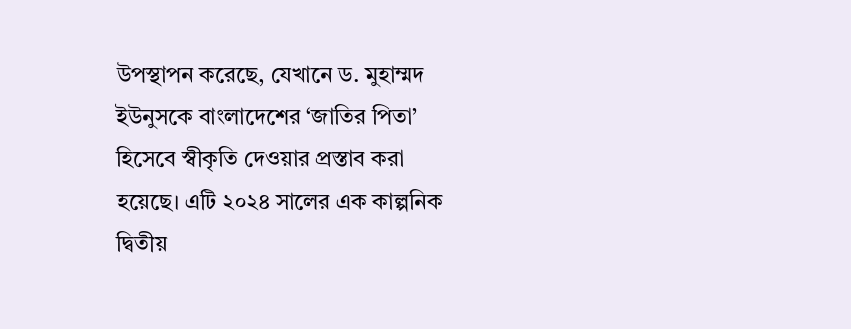উপস্থাপন করেছে, যেখানে ড. মুহাম্মদ ইউনুসকে বাংলাদেশের ‘জাতির পিতা’ হিসেবে স্বীকৃতি দেওয়ার প্রস্তাব করা হয়েছে। এটি ২০২৪ সালের এক কাল্পনিক দ্বিতীয়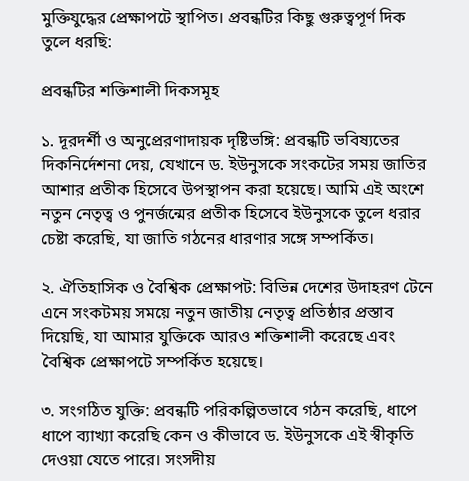মুক্তিযুদ্ধের প্রেক্ষাপটে স্থাপিত। প্রবন্ধটির কিছু গুরুত্বপূর্ণ দিক তুলে ধরছি:

প্রবন্ধটির শক্তিশালী দিকসমূহ

১. দূরদর্শী ও অনুপ্রেরণাদায়ক দৃষ্টিভঙ্গি: প্রবন্ধটি ভবিষ্যতের দিকনির্দেশনা দেয়, যেখানে ড. ইউনুসকে সংকটের সময় জাতির আশার প্রতীক হিসেবে উপস্থাপন করা হয়েছে। আমি এই অংশে নতুন নেতৃত্ব ও পুনর্জন্মের প্রতীক হিসেবে ইউনুসকে তুলে ধরার চেষ্টা করেছি, যা জাতি গঠনের ধারণার সঙ্গে সম্পর্কিত।

২. ঐতিহাসিক ও বৈশ্বিক প্রেক্ষাপট: বিভিন্ন দেশের উদাহরণ টেনে এনে সংকটময় সময়ে নতুন জাতীয় নেতৃত্ব প্রতিষ্ঠার প্রস্তাব দিয়েছি, যা আমার যুক্তিকে আরও শক্তিশালী করেছে এবং বৈশ্বিক প্রেক্ষাপটে সম্পর্কিত হয়েছে।

৩. সংগঠিত যুক্তি: প্রবন্ধটি পরিকল্পিতভাবে গঠন করেছি, ধাপে ধাপে ব্যাখ্যা করেছি কেন ও কীভাবে ড. ইউনুসকে এই স্বীকৃতি দেওয়া যেতে পারে। সংসদীয়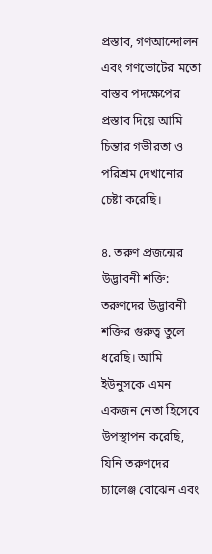প্রস্তাব, গণআন্দোলন এবং গণভোটের মতো বাস্তব পদক্ষেপের প্রস্তাব দিয়ে আমি চিন্তার গভীরতা ও পরিশ্রম দেখানোর চেষ্টা করেছি।

৪. তরুণ প্রজন্মের উদ্ভাবনী শক্তি: তরুণদের উদ্ভাবনী শক্তির গুরুত্ব তুলে ধরেছি। আমি ইউনুসকে এমন একজন নেতা হিসেবে উপস্থাপন করেছি, যিনি তরুণদের চ্যালেঞ্জ বোঝেন এবং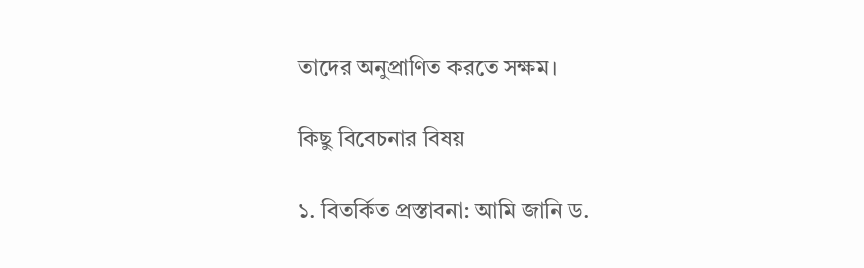তাদের অনুপ্রাণিত করতে সক্ষম।

কিছু বিবেচনার বিষয়

১. বিতর্কিত প্রস্তাবনা: আমি জানি ড.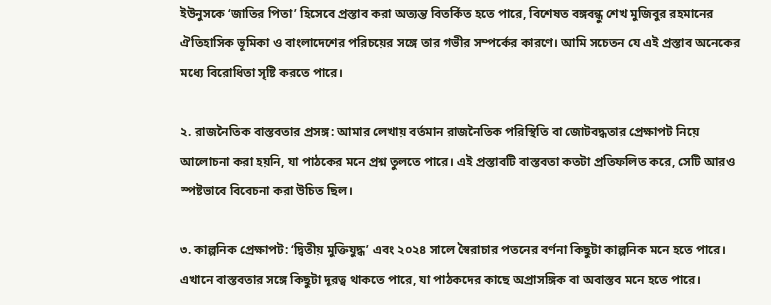ইউনুসকে ‘জাতির পিতা’ হিসেবে প্রস্তাব করা অত্যন্ত বিতর্কিত হতে পারে, বিশেষত বঙ্গবন্ধু শেখ মুজিবুর রহমানের ঐতিহাসিক ভূমিকা ও বাংলাদেশের পরিচয়ের সঙ্গে তার গভীর সম্পর্কের কারণে। আমি সচেতন যে এই প্রস্তাব অনেকের মধ্যে বিরোধিতা সৃষ্টি করতে পারে।

২. রাজনৈতিক বাস্তবতার প্রসঙ্গ: আমার লেখায় বর্তমান রাজনৈতিক পরিস্থিতি বা জোটবদ্ধতার প্রেক্ষাপট নিয়ে আলোচনা করা হয়নি, যা পাঠকের মনে প্রশ্ন তুলতে পারে। এই প্রস্তাবটি বাস্তবতা কতটা প্রতিফলিত করে, সেটি আরও স্পষ্টভাবে বিবেচনা করা উচিত ছিল।

৩. কাল্পনিক প্রেক্ষাপট: ‘দ্বিতীয় মুক্তিযুদ্ধ’ এবং ২০২৪ সালে স্বৈরাচার পতনের বর্ণনা কিছুটা কাল্পনিক মনে হতে পারে। এখানে বাস্তবতার সঙ্গে কিছুটা দূরত্ব থাকতে পারে, যা পাঠকদের কাছে অপ্রাসঙ্গিক বা অবাস্তব মনে হতে পারে।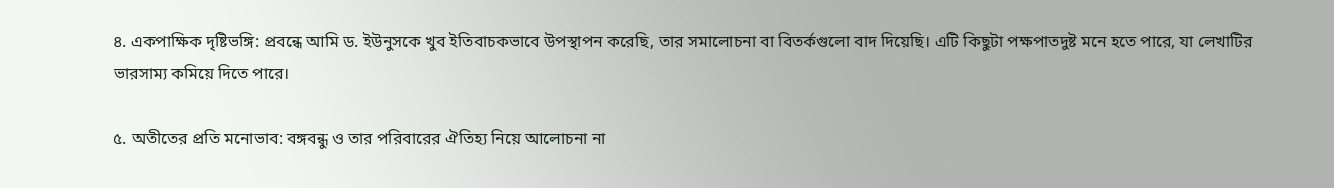৪. একপাক্ষিক দৃষ্টিভঙ্গি: প্রবন্ধে আমি ড. ইউনুসকে খুব ইতিবাচকভাবে উপস্থাপন করেছি, তার সমালোচনা বা বিতর্কগুলো বাদ দিয়েছি। এটি কিছুটা পক্ষপাতদুষ্ট মনে হতে পারে, যা লেখাটির ভারসাম্য কমিয়ে দিতে পারে।

৫. অতীতের প্রতি মনোভাব: বঙ্গবন্ধু ও তার পরিবারের ঐতিহ্য নিয়ে আলোচনা না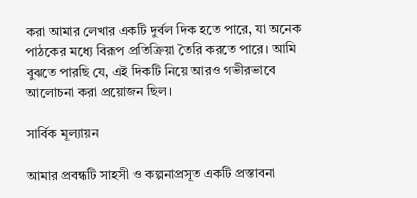করা আমার লেখার একটি দুর্বল দিক হতে পারে, যা অনেক পাঠকের মধ্যে বিরূপ প্রতিক্রিয়া তৈরি করতে পারে। আমি বুঝতে পারছি যে, এই দিকটি নিয়ে আরও গভীরভাবে আলোচনা করা প্রয়োজন ছিল।

সার্বিক মূল্যায়ন

আমার প্রবন্ধটি সাহসী ও কল্পনাপ্রসূত একটি প্রস্তাবনা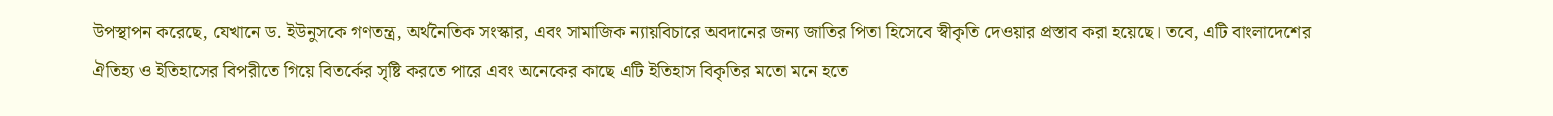উপস্থাপন করেছে, যেখানে ড. ইউনুসকে গণতন্ত্র, অর্থনৈতিক সংস্কার, এবং সামাজিক ন্যায়বিচারে অবদানের জন্য জাতির পিতা হিসেবে স্বীকৃতি দেওয়ার প্রস্তাব করা হয়েছে। তবে, এটি বাংলাদেশের ঐতিহ্য ও ইতিহাসের বিপরীতে গিয়ে বিতর্কের সৃষ্টি করতে পারে এবং অনেকের কাছে এটি ইতিহাস বিকৃতির মতো মনে হতে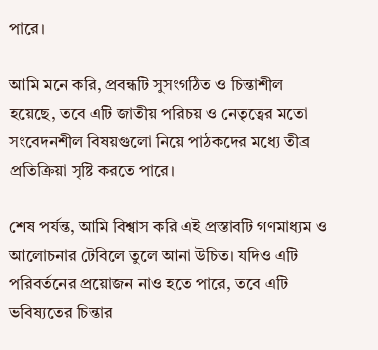পারে।

আমি মনে করি, প্রবন্ধটি সুসংগঠিত ও চিন্তাশীল হয়েছে, তবে এটি জাতীয় পরিচয় ও নেতৃত্বের মতো সংবেদনশীল বিষয়গুলো নিয়ে পাঠকদের মধ্যে তীব্র প্রতিক্রিয়া সৃষ্টি করতে পারে।

শেষ পর্যন্ত, আমি বিশ্বাস করি এই প্রস্তাবটি গণমাধ্যম ও আলোচনার টেবিলে তুলে আনা উচিত। যদিও এটি পরিবর্তনের প্রয়োজন নাও হতে পারে, তবে এটি ভবিষ্যতের চিন্তার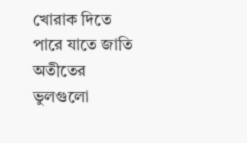খোরাক দিতে পারে যাতে জাতি অতীতের ভুলগুলো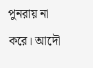পুনরায় না করে। আদৌ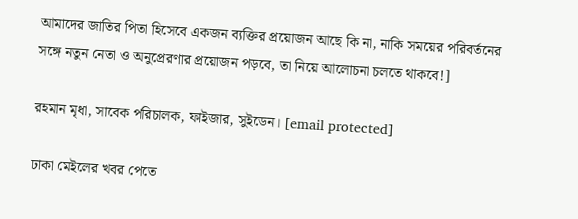আমাদের জাতির পিতা হিসেবে একজন ব্যক্তির প্রয়োজন আছে কি না, নাকি সময়ের পরিবর্তনের সঙ্গে নতুন নেতা ও অনুপ্রেরণার প্রয়োজন পড়বে, তা নিয়ে আলোচনা চলতে থাকবে!]

রহমান মৃধা, সাবেক পরিচালক, ফাইজার, সুইডেন। [email protected]

ঢাকা মেইলের খবর পেতে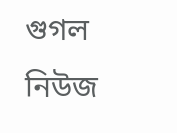গুগল নিউজ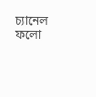চ্যানেল ফলো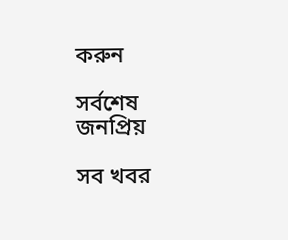করুন

সর্বশেষ
জনপ্রিয়

সব খবর